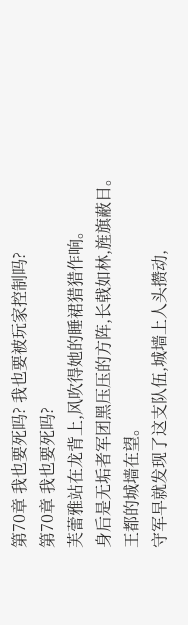第70章 我也要死吗? 我也要被玩家控制吗?
第70章 我也要死吗?
芙蕾雅站在龙背上,风吹得她的睡裙猎猎作响。
身后是无垢者军团黑压压的方阵,长戟如林,旌旗蔽日。
王都的城墙在望。
守军早就发现了这支队伍,城墙上人头攒动,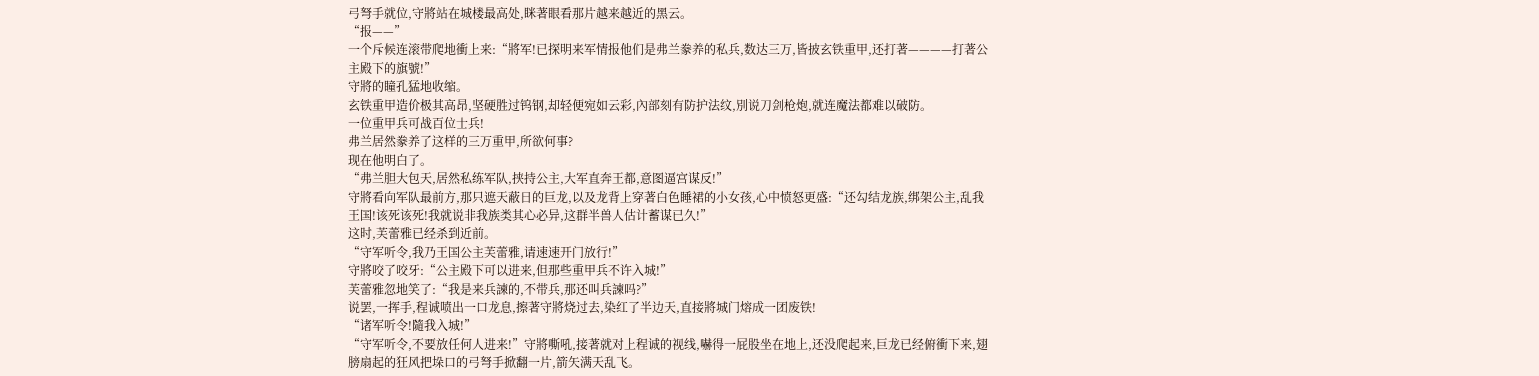弓弩手就位,守將站在城楼最高处,眯著眼看那片越来越近的黑云。
“报——”
一个斥候连滚带爬地衝上来:“將军!已探明来军情报他们是弗兰豢养的私兵,数达三万,皆披玄铁重甲,还打著————打著公主殿下的旗號!”
守將的瞳孔猛地收缩。
玄铁重甲造价极其高昂,坚硬胜过钨钢,却轻便宛如云彩,內部刻有防护法纹,別说刀剑枪炮,就连魔法都难以破防。
一位重甲兵可战百位士兵!
弗兰居然豢养了这样的三万重甲,所欲何事?
现在他明白了。
“弗兰胆大包天,居然私练军队,挟持公主,大军直奔王都,意图逼宫谋反!”
守將看向军队最前方,那只遮天蔽日的巨龙,以及龙背上穿著白色睡裙的小女孩,心中愤怒更盛:“还勾结龙族,绑架公主,乱我王国!该死该死!我就说非我族类其心必异,这群半兽人估计蓄谋已久!”
这时,芙蕾雅已经杀到近前。
“守军听令,我乃王国公主芙蕾雅,请速速开门放行!”
守將咬了咬牙:“公主殿下可以进来,但那些重甲兵不许入城!”
芙蕾雅忽地笑了:“我是来兵諫的,不带兵,那还叫兵諫吗?”
说罢,一挥手,程诚喷出一口龙息,擦著守將烧过去,染红了半边天,直接將城门熔成一团废铁!
“诸军听令!隨我入城!”
“守军听令,不要放任何人进来!”守將嘶吼,接著就对上程诚的视线,嚇得一屁股坐在地上,还没爬起来,巨龙已经俯衝下来,翅膀扇起的狂风把垛口的弓弩手掀翻一片,箭矢满天乱飞。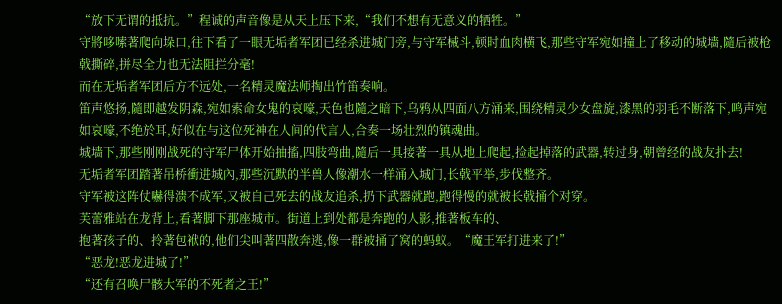“放下无谓的抵抗。”程诚的声音像是从天上压下来,“我们不想有无意义的牺牲。”
守將哆嗦著爬向垛口,往下看了一眼无垢者军团已经杀进城门旁,与守军械斗,顿时血肉横飞,那些守军宛如撞上了移动的城墙,隨后被枪戟撕碎,拼尽全力也无法阻拦分毫!
而在无垢者军团后方不远处,一名精灵魔法师掏出竹笛奏响。
笛声悠扬,隨即越发阴森,宛如索命女鬼的哀嚎,天色也隨之暗下,乌鸦从四面八方涌来,围绕精灵少女盘旋,漆黑的羽毛不断落下,鸣声宛如哀嚎,不绝於耳,好似在与这位死神在人间的代言人,合奏一场壮烈的镇魂曲。
城墙下,那些刚刚战死的守军尸体开始抽搐,四肢弯曲,隨后一具接著一具从地上爬起,捡起掉落的武器,转过身,朝曾经的战友扑去!
无垢者军团踏著吊桥衝进城內,那些沉默的半兽人像潮水一样涌入城门,长戟平举,步伐整齐。
守军被这阵仗嚇得溃不成军,又被自己死去的战友追杀,扔下武器就跑,跑得慢的就被长戟捅个对穿。
芙蕾雅站在龙背上,看著脚下那座城市。街道上到处都是奔跑的人影,推著板车的、
抱著孩子的、拎著包袱的,他们尖叫著四散奔逃,像一群被捅了窝的蚂蚁。“魔王军打进来了!”
“恶龙!恶龙进城了!”
“还有召唤尸骸大军的不死者之王!”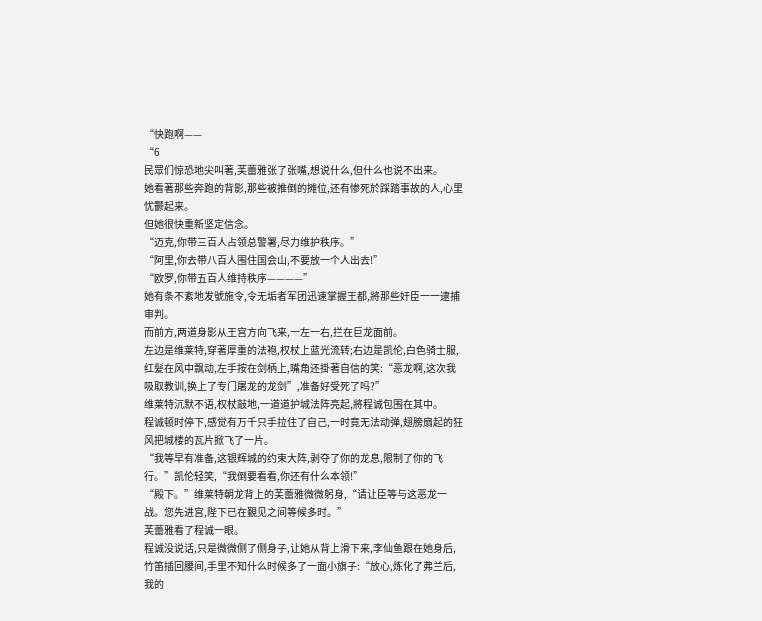“快跑啊——
“6
民眾们惊恐地尖叫著,芙蕾雅张了张嘴,想说什么,但什么也说不出来。
她看著那些奔跑的背影,那些被推倒的摊位,还有惨死於踩踏事故的人,心里忧鬱起来。
但她很快重新坚定信念。
“迈克,你带三百人占领总警署,尽力维护秩序。”
“阿里,你去带八百人围住国会山,不要放一个人出去!”
“欧罗,你带五百人维持秩序————”
她有条不紊地发號施令,令无垢者军团迅速掌握王都,將那些奸臣一一逮捕审判。
而前方,两道身影从王宫方向飞来,一左一右,拦在巨龙面前。
左边是维莱特,穿著厚重的法袍,权杖上蓝光流转;右边是凯伦,白色骑士服,红髮在风中飘动,左手按在剑柄上,嘴角还掛著自信的笑:“恶龙啊,这次我吸取教训,换上了专门屠龙的龙剑”,准备好受死了吗?”
维莱特沉默不语,权杖敲地,一道道护城法阵亮起,將程诚包围在其中。
程诚顿时停下,感觉有万千只手拉住了自己,一时竟无法动弹,翅膀扇起的狂风把城楼的瓦片掀飞了一片。
“我等早有准备,这银辉城的约束大阵,剥夺了你的龙息,限制了你的飞行。”凯伦轻笑,“我倒要看看,你还有什么本领!”
“殿下。”维莱特朝龙背上的芙蕾雅微微躬身,“请让臣等与这恶龙一战。您先进宫,陛下已在覲见之间等候多时。”
芙蕾雅看了程诚一眼。
程诚没说话,只是微微侧了侧身子,让她从背上滑下来,李仙鱼跟在她身后,竹笛插回腰间,手里不知什么时候多了一面小旗子:“放心,炼化了弗兰后,我的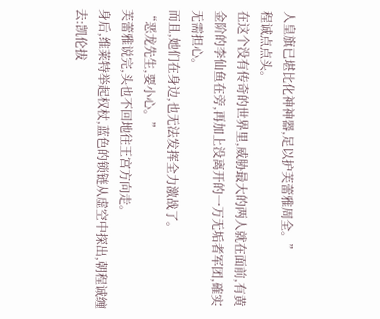人皇旗已堪比化神神器,足以护芙蕾雅周全。”
程诚点点头。
在这个没有传奇的世界里,威胁最大的两人就在面前,有黄金阶的李仙鱼在旁,再加上没离开的一万无垢者军团,確实无需担心。
而且,她们在身边,也无法发挥全力激战了。
“恶龙先生,要小心。”
芙蕾雅说完,头也不回地往王宫方向走。
身后,维莱特举起权杖,蓝色的锁链从虚空中探出,朝程诚缠去:凯伦拔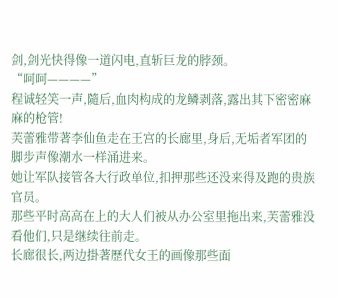剑,剑光快得像一道闪电,直斩巨龙的脖颈。
“呵呵————”
程诚轻笑一声,隨后,血肉构成的龙鳞剥落,露出其下密密麻麻的枪管!
芙蕾雅带著李仙鱼走在王宫的长廊里,身后,无垢者军团的脚步声像潮水一样涌进来。
她让军队接管各大行政单位,扣押那些还没来得及跑的贵族官员。
那些平时高高在上的大人们被从办公室里拖出来,芙蕾雅没看他们,只是继续往前走。
长廊很长,两边掛著歷代女王的画像那些面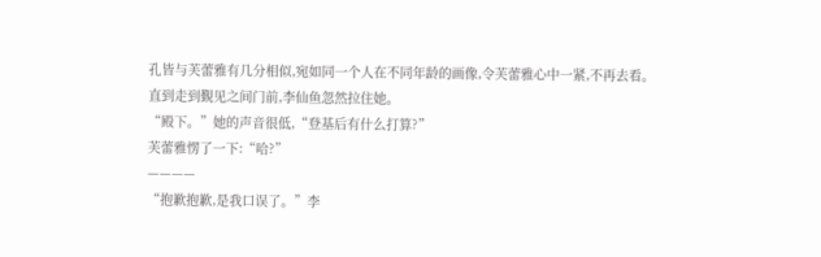孔皆与芙蕾雅有几分相似,宛如同一个人在不同年龄的画像,令芙蕾雅心中一紧,不再去看。
直到走到覲见之间门前,李仙鱼忽然拉住她。
“殿下。”她的声音很低,“登基后有什么打算?”
芙蕾雅愣了一下:“哈?”
————
“抱歉抱歉,是我口误了。”李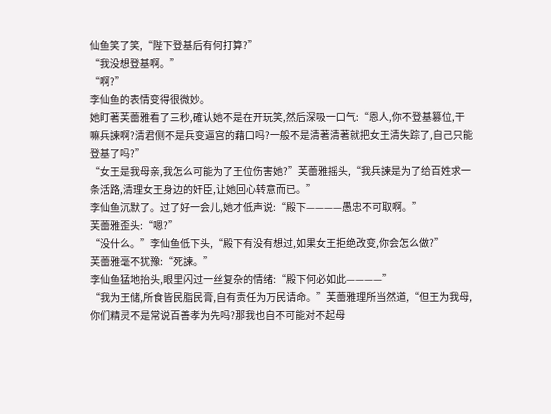仙鱼笑了笑,“陛下登基后有何打算?”
“我没想登基啊。”
“啊?”
李仙鱼的表情变得很微妙。
她盯著芙蕾雅看了三秒,確认她不是在开玩笑,然后深吸一口气:“恩人,你不登基篡位,干嘛兵諫啊?清君侧不是兵变逼宫的藉口吗?一般不是清著清著就把女王清失踪了,自己只能登基了吗?”
“女王是我母亲,我怎么可能为了王位伤害她?”芙蕾雅摇头,“我兵諫是为了给百姓求一条活路,清理女王身边的奸臣,让她回心转意而已。”
李仙鱼沉默了。过了好一会儿,她才低声说:“殿下————愚忠不可取啊。”
芙蕾雅歪头:“嗯?”
“没什么。”李仙鱼低下头,“殿下有没有想过,如果女王拒绝改变,你会怎么做?”
芙蕾雅毫不犹豫:“死諫。”
李仙鱼猛地抬头,眼里闪过一丝复杂的情绪:“殿下何必如此————”
“我为王储,所食皆民脂民膏,自有责任为万民请命。”芙蕾雅理所当然道,“但王为我母,你们精灵不是常说百善孝为先吗?那我也自不可能对不起母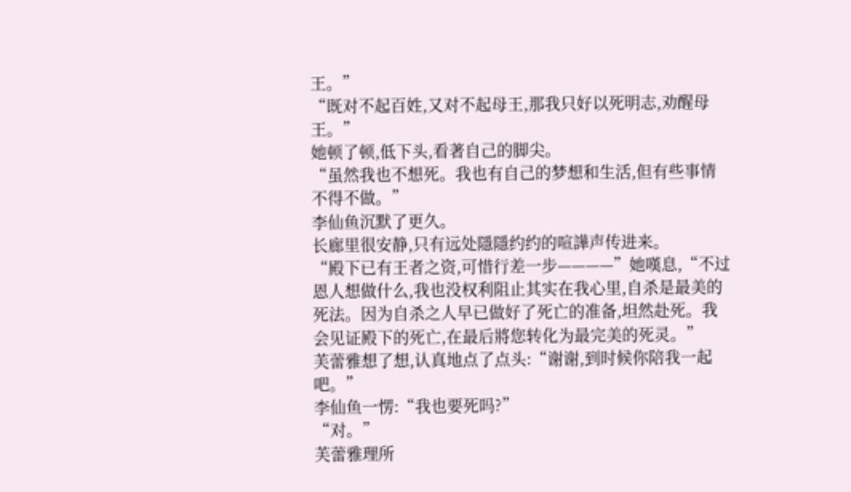王。”
“既对不起百姓,又对不起母王,那我只好以死明志,劝醒母王。”
她顿了顿,低下头,看著自己的脚尖。
“虽然我也不想死。我也有自己的梦想和生活,但有些事情不得不做。”
李仙鱼沉默了更久。
长廊里很安静,只有远处隱隱约约的喧譁声传进来。
“殿下已有王者之资,可惜行差一步————”她嘆息,“不过恩人想做什么,我也没权利阻止其实在我心里,自杀是最美的死法。因为自杀之人早已做好了死亡的准备,坦然赴死。我会见证殿下的死亡,在最后將您转化为最完美的死灵。”
芙蕾雅想了想,认真地点了点头:“谢谢,到时候你陪我一起吧。”
李仙鱼一愣:“我也要死吗?”
“对。”
芙蕾雅理所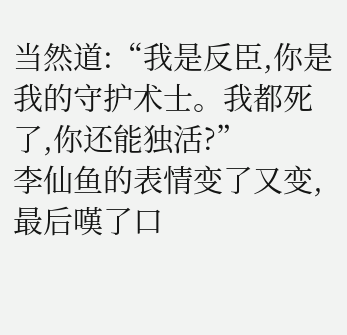当然道:“我是反臣,你是我的守护术士。我都死了,你还能独活?”
李仙鱼的表情变了又变,最后嘆了口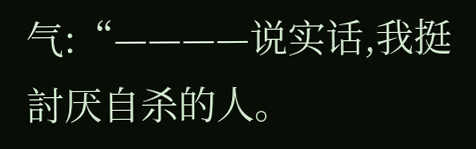气:“————说实话,我挺討厌自杀的人。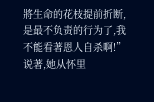將生命的花枝提前折断,是最不负责的行为了,我不能看著恩人自杀啊!”
说著,她从怀里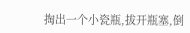掏出一个小瓷瓶,拔开瓶塞,倒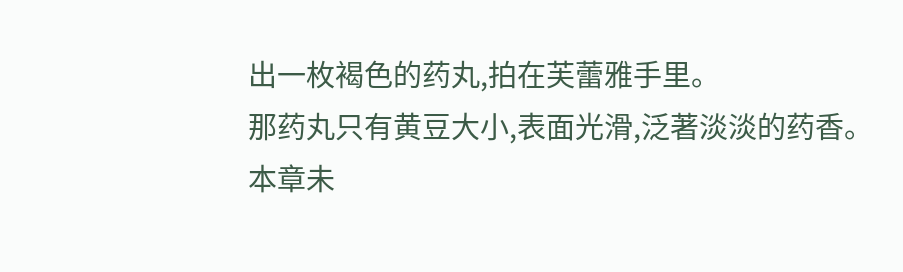出一枚褐色的药丸,拍在芙蕾雅手里。
那药丸只有黄豆大小,表面光滑,泛著淡淡的药香。
本章未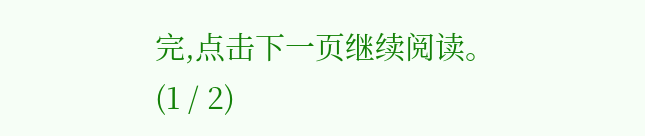完,点击下一页继续阅读。(1 / 2)